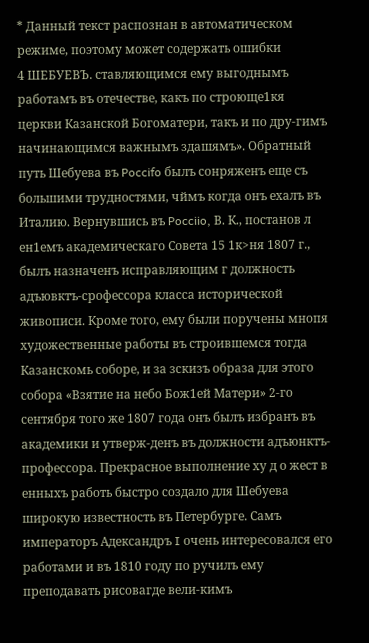* Данный текст распознан в автоматическом режиме, поэтому может содержать ошибки
4 ШЕБУЕВЪ. ставляющимся ему выгоднымъ работамъ въ отечестве, какъ по строюще1кя церкви Казанской Богоматери, такъ и по дру-гимъ начинающимся важнымъ здашямъ». Обратный путь Шебуева въ Poccifo былъ сонряженъ еще съ большими трудностями, чймъ когда онъ ехалъ въ Италию. Вернувшись въ Pocciio, В. К., постанов л ен1емъ академическаго Совета 15 1к>ня 1807 г., былъ назначенъ исправляющим г должность адъювктъ-срофессора класса исторической живописи. Кроме того, ему были поручены мнопя художественные работы въ строившемся тогда Казанскомь соборе, и за зскизъ образа для этого собора «Взятие на небо Бож1ей Матери» 2-го сентября того же 1807 года онъ былъ избранъ въ академики и утверж-денъ въ должности адъюнктъ- профессора. Прекрасное выполнение ху д о жест в енныхъ работь быстро создало для Шебуева широкую известность въ Петербурге. Самъ императоръ Адександръ I очень интересовался его работами и въ 1810 году по ручилъ ему преподавать рисовагде вели-кимъ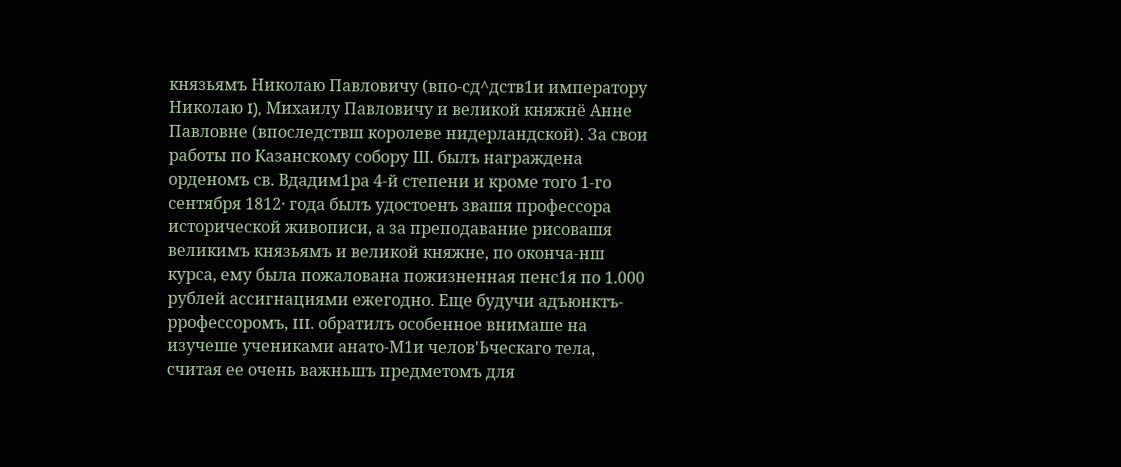князьямъ Николаю Павловичу (впо-сд^дств1и императору Николаю I), Михаилу Павловичу и великой княжнё Анне Павловне (впоследствш королеве нидерландской). За свои работы по Казанскому собору Ш. былъ награждена орденомъ св. Вдадим1ра 4-й степени и кроме того 1-го сентября 1812· года былъ удостоенъ звашя профессора исторической живописи, а за преподавание рисовашя великимъ князьямъ и великой княжне, по оконча-нш курса, ему была пожалована пожизненная пенс1я по 1.000 рублей ассигнациями ежегодно. Еще будучи адъюнктъ-ррофессоромъ, III. обратилъ особенное внимаше на изучеше учениками анато-М1и челов'Ьческаго тела, считая ее очень важньшъ предметомъ для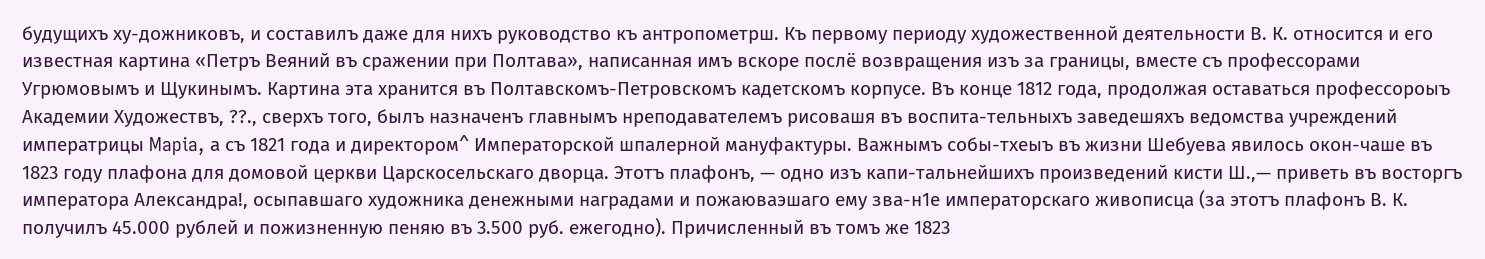будущихъ ху-дожниковъ, и составилъ даже для нихъ руководство къ антропометрш. Къ первому периоду художественной деятельности В. К. относится и его известная картина «Петръ Веяний въ сражении при Полтава», написанная имъ вскоре послё возвращения изъ за границы, вместе съ профессорами Угрюмовымъ и Щукинымъ. Картина эта хранится въ Полтавскомъ-Петровскомъ кадетскомъ корпусе. Въ конце 1812 года, продолжая оставаться профессороыъ Академии Художествъ, ??., сверхъ того, былъ назначенъ главнымъ нреподавателемъ рисовашя въ воспита-тельныхъ заведешяхъ ведомства учреждений императрицы Mapia, а съ 1821 года и директором^ Императорской шпалерной мануфактуры. Важнымъ собы-тхеыъ въ жизни Шебуева явилось окон-чаше въ 1823 году плафона для домовой церкви Царскосельскаго дворца. Этотъ плафонъ, — одно изъ капи-тальнейшихъ произведений кисти Ш.,— приветь въ восторгъ императора Александра!, осыпавшаго художника денежными наградами и пожаюваэшаго ему зва-н1е императорскаго живописца (за этотъ плафонъ В. К. получилъ 45.000 рублей и пожизненную пеняю въ 3.500 руб. ежегодно). Причисленный въ томъ же 1823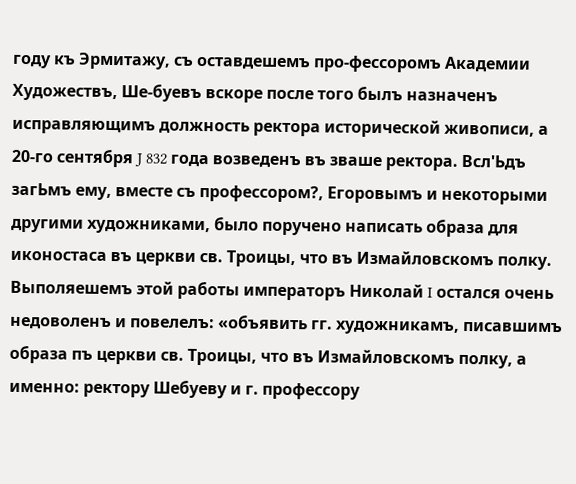году къ Эрмитажу, съ оставдешемъ про-фессоромъ Академии Художествъ, Ше-буевъ вскоре после того былъ назначенъ исправляющимъ должность ректора исторической живописи, а 20-го сентября J 832 года возведенъ въ зваше ректора. Всл'Ьдъ загЬмъ ему, вместе съ профессором?, Егоровымъ и некоторыми другими художниками, было поручено написать образа для иконостаса въ церкви св. Троицы, что въ Измайловскомъ полку. Выполяешемъ этой работы императоръ Николай I остался очень недоволенъ и повелелъ: «объявить гг. художникамъ, писавшимъ образа пъ церкви св. Троицы, что въ Измайловскомъ полку, а именно: ректору Шебуеву и г. профессору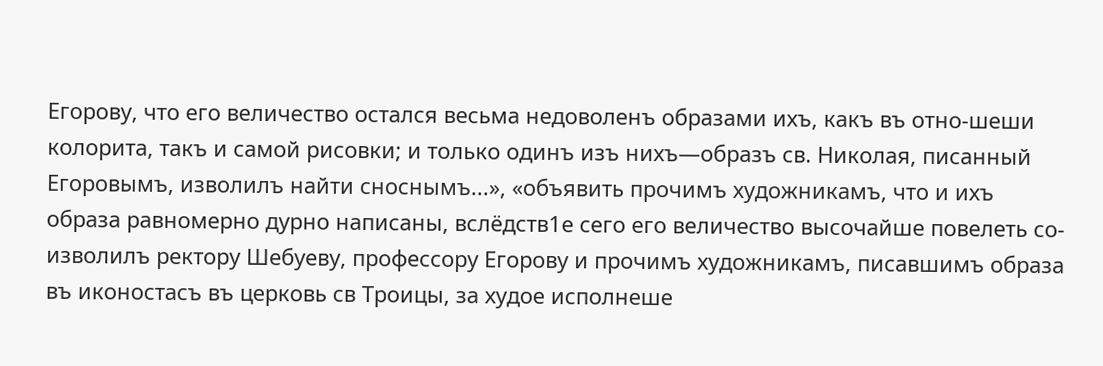Егорову, что его величество остался весьма недоволенъ образами ихъ, какъ въ отно-шеши колорита, такъ и самой рисовки; и только одинъ изъ нихъ—образъ св. Николая, писанный Егоровымъ, изволилъ найти сноснымъ...», «объявить прочимъ художникамъ, что и ихъ образа равномерно дурно написаны, вслёдств1е сего его величество высочайше повелеть со-изволилъ ректору Шебуеву, профессору Егорову и прочимъ художникамъ, писавшимъ образа въ иконостасъ въ церковь св Троицы, за худое исполнеше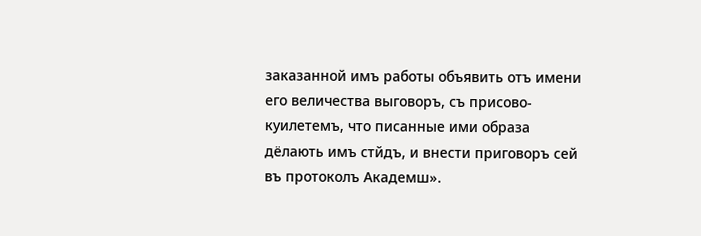заказанной имъ работы объявить отъ имени его величества выговоръ, съ присово-куилетемъ, что писанные ими образа дёлають имъ стйдъ, и внести приговоръ сей въ протоколъ Академш».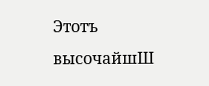Этотъ высочайшШ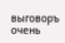выговоръ очень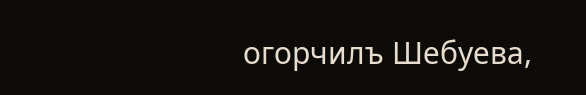огорчилъ Шебуева,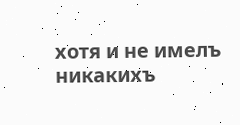хотя и не имелъ никакихъ